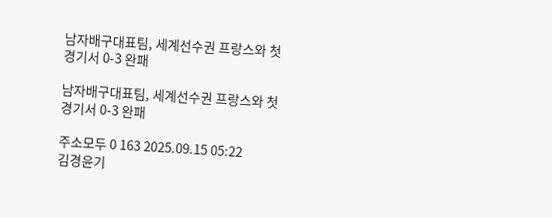남자배구대표팀, 세계선수권 프랑스와 첫 경기서 0-3 완패

남자배구대표팀, 세계선수권 프랑스와 첫 경기서 0-3 완패

주소모두 0 163 2025.09.15 05:22
김경윤기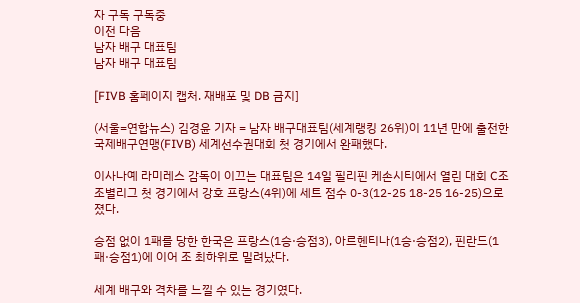자 구독 구독중
이전 다음
남자 배구 대표팀
남자 배구 대표팀

[FIVB 홈페이지 캡처. 재배포 및 DB 금지]

(서울=연합뉴스) 김경윤 기자 = 남자 배구대표팀(세계랭킹 26위)이 11년 만에 출전한 국제배구연맹(FIVB) 세계선수권대회 첫 경기에서 완패했다.

이사나예 라미레스 감독이 이끄는 대표팀은 14일 필리핀 케손시티에서 열린 대회 C조 조별리그 첫 경기에서 강호 프랑스(4위)에 세트 점수 0-3(12-25 18-25 16-25)으로 졌다.

승점 없이 1패를 당한 한국은 프랑스(1승·승점3), 아르헨티나(1승·승점2), 핀란드(1패·승점1)에 이어 조 최하위로 밀려났다.

세계 배구와 격차를 느낄 수 있는 경기였다.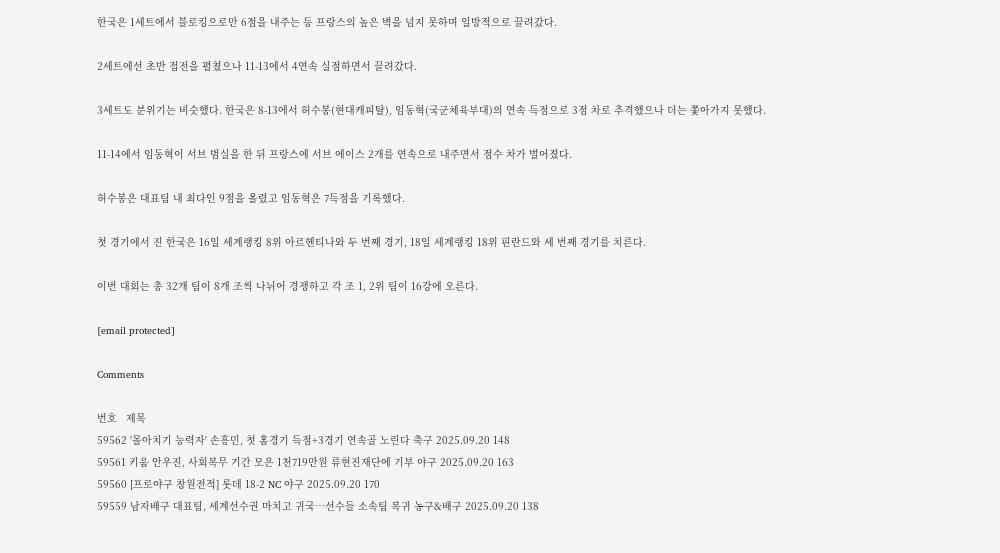한국은 1세트에서 블로킹으로만 6점을 내주는 등 프랑스의 높은 벽을 넘지 못하며 일방적으로 끌려갔다.

2세트에선 초반 접전을 펼쳤으나 11-13에서 4연속 실점하면서 끌려갔다.

3세트도 분위기는 비슷했다. 한국은 8-13에서 허수봉(현대캐피탈), 임동혁(국군체육부대)의 연속 득점으로 3점 차로 추격했으나 더는 쫓아가지 못했다.

11-14에서 임동혁이 서브 범실을 한 뒤 프랑스에 서브 에이스 2개를 연속으로 내주면서 점수 차가 벌어졌다.

허수봉은 대표팀 내 최다인 9점을 올렸고 임동혁은 7득점을 기록했다.

첫 경기에서 진 한국은 16일 세계랭킹 8위 아르헨티나와 두 번째 경기, 18일 세계랭킹 18위 핀란드와 세 번째 경기를 치른다.

이번 대회는 총 32개 팀이 8개 조씩 나뉘어 경쟁하고 각 조 1, 2위 팀이 16강에 오른다.

[email protected]

Comments

번호   제목
59562 '몰아치기 능력자' 손흥민, 첫 홈경기 득점+3경기 연속골 노린다 축구 2025.09.20 148
59561 키움 안우진, 사회복무 기간 모은 1천719만원 류현진재단에 기부 야구 2025.09.20 163
59560 [프로야구 창원전적] 롯데 18-2 NC 야구 2025.09.20 170
59559 남자배구 대표팀, 세계선수권 마치고 귀국…선수들 소속팀 복귀 농구&배구 2025.09.20 138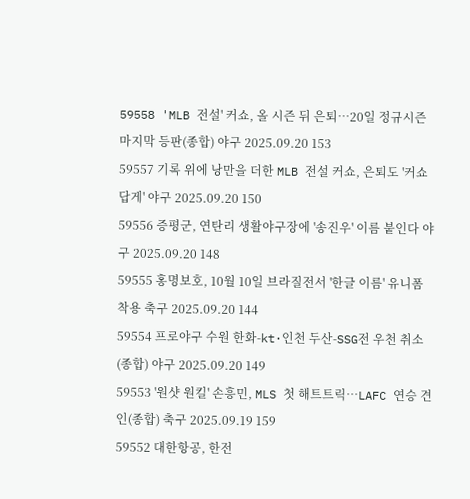59558 'MLB 전설' 커쇼, 올 시즌 뒤 은퇴…20일 정규시즌 마지막 등판(종합) 야구 2025.09.20 153
59557 기록 위에 낭만을 더한 MLB 전설 커쇼, 은퇴도 '커쇼답게' 야구 2025.09.20 150
59556 증평군, 연탄리 생활야구장에 '송진우' 이름 붙인다 야구 2025.09.20 148
59555 홍명보호, 10월 10일 브라질전서 '한글 이름' 유니폼 착용 축구 2025.09.20 144
59554 프로야구 수원 한화-kt·인천 두산-SSG전 우천 취소(종합) 야구 2025.09.20 149
59553 '원샷 원킬' 손흥민, MLS 첫 해트트릭…LAFC 연승 견인(종합) 축구 2025.09.19 159
59552 대한항공, 한전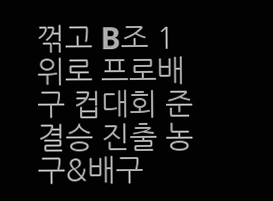꺾고 B조 1위로 프로배구 컵대회 준결승 진출 농구&배구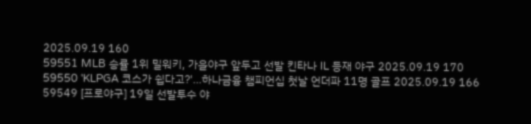2025.09.19 160
59551 MLB 승률 1위 밀워키, 가을야구 앞두고 선발 킨타나 IL 등재 야구 2025.09.19 170
59550 'KLPGA 코스가 쉽다고?'…하나금융 챔피언십 첫날 언더파 11명 골프 2025.09.19 166
59549 [프로야구] 19일 선발투수 야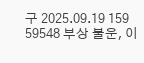구 2025.09.19 159
59548 부상 불운, 이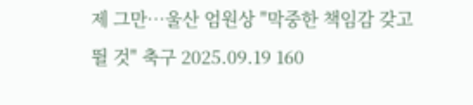제 그만…울산 엄원상 "막중한 책임감 갖고 뛸 것" 축구 2025.09.19 160